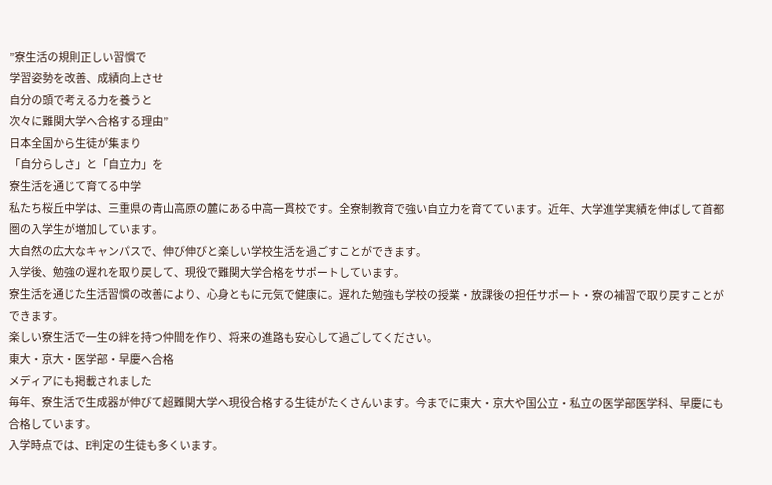”寮生活の規則正しい習慣で
学習姿勢を改善、成績向上させ
自分の頭で考える力を養うと
次々に難関大学へ合格する理由”
日本全国から生徒が集まり
「自分らしさ」と「自立力」を
寮生活を通じて育てる中学
私たち桜丘中学は、三重県の青山高原の麓にある中高一貫校です。全寮制教育で強い自立力を育てています。近年、大学進学実績を伸ばして首都圏の入学生が増加しています。
大自然の広大なキャンパスで、伸び伸びと楽しい学校生活を過ごすことができます。
入学後、勉強の遅れを取り戻して、現役で難関大学合格をサポートしています。
寮生活を通じた生活習慣の改善により、心身ともに元気で健康に。遅れた勉強も学校の授業・放課後の担任サポート・寮の補習で取り戻すことができます。
楽しい寮生活で一生の絆を持つ仲間を作り、将来の進路も安心して過ごしてください。
東大・京大・医学部・早慶へ合格
メディアにも掲載されました
毎年、寮生活で生成器が伸びて超難関大学へ現役合格する生徒がたくさんいます。今までに東大・京大や国公立・私立の医学部医学科、早慶にも合格しています。
入学時点では、E判定の生徒も多くいます。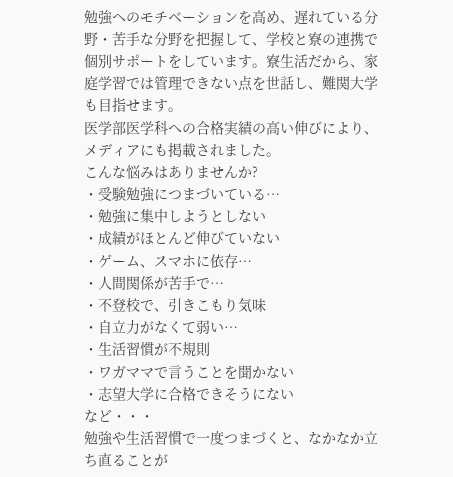勉強へのモチベーションを高め、遅れている分野・苦手な分野を把握して、学校と寮の連携で個別サポートをしています。寮生活だから、家庭学習では管理できない点を世話し、難関大学も目指せます。
医学部医学科への合格実績の高い伸びにより、メディアにも掲載されました。
こんな悩みはありませんか?
・受験勉強につまづいている…
・勉強に集中しようとしない
・成績がほとんど伸びていない
・ゲーム、スマホに依存…
・人間関係が苦手で…
・不登校で、引きこもり気味
・自立力がなくて弱い…
・生活習慣が不規則
・ワガママで言うことを聞かない
・志望大学に合格できそうにない
など・・・
勉強や生活習慣で一度つまづくと、なかなか立ち直ることが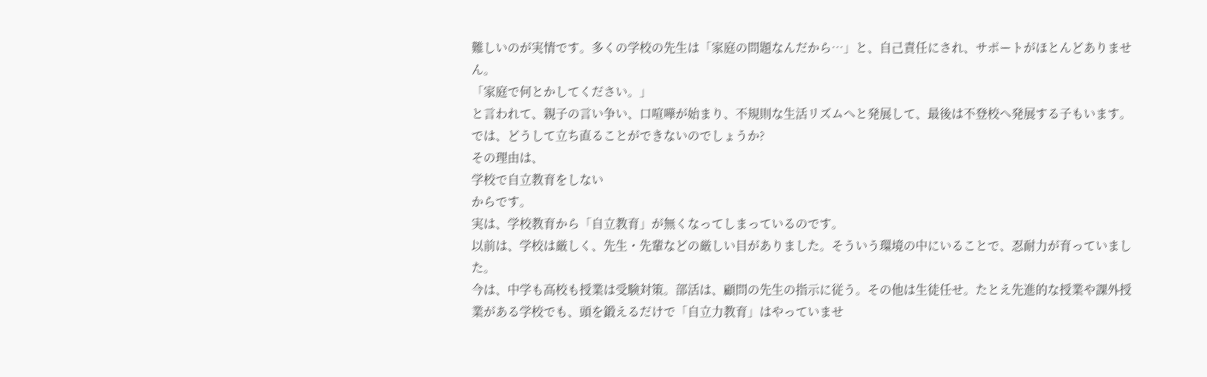難しいのが実情です。多くの学校の先生は「家庭の問題なんだから…」と、自己責任にされ、サポートがほとんどありません。
「家庭で何とかしてください。」
と言われて、親子の言い争い、口喧嘩が始まり、不規則な生活リズムへと発展して、最後は不登校へ発展する子もいます。
では、どうして立ち直ることができないのでしょうか?
その理由は、
学校で自立教育をしない
からです。
実は、学校教育から「自立教育」が無くなってしまっているのです。
以前は、学校は厳しく、先生・先輩などの厳しい目がありました。そういう環境の中にいることで、忍耐力が育っていました。
今は、中学も高校も授業は受験対策。部活は、顧問の先生の指示に従う。その他は生徒任せ。たとえ先進的な授業や課外授業がある学校でも、頭を鍛えるだけで「自立力教育」はやっていませ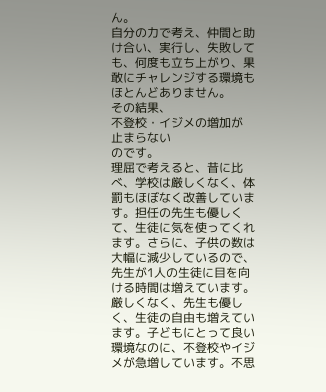ん。
自分の力で考え、仲間と助け合い、実行し、失敗しても、何度も立ち上がり、果敢にチャレンジする環境もほとんどありません。
その結果、
不登校・イジメの増加が
止まらない
のです。
理屈で考えると、昔に比べ、学校は厳しくなく、体罰もほぼなく改善しています。担任の先生も優しくて、生徒に気を使ってくれます。さらに、子供の数は大幅に減少しているので、先生が1人の生徒に目を向ける時間は増えています。
厳しくなく、先生も優しく、生徒の自由も増えています。子どもにとって良い環境なのに、不登校やイジメが急増しています。不思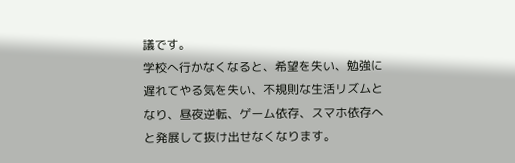議です。
学校へ行かなくなると、希望を失い、勉強に遅れてやる気を失い、不規則な生活リズムとなり、昼夜逆転、ゲーム依存、スマホ依存へと発展して抜け出せなくなります。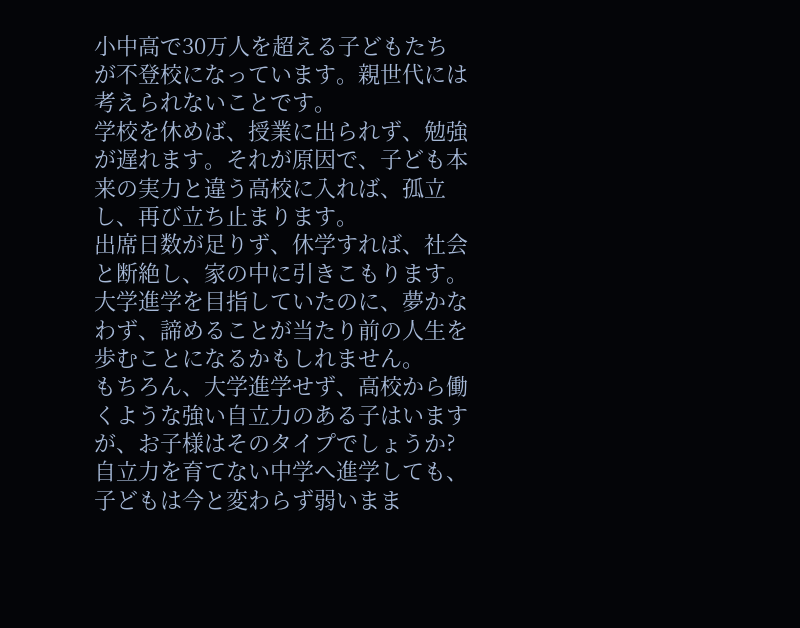小中高で30万人を超える子どもたちが不登校になっています。親世代には考えられないことです。
学校を休めば、授業に出られず、勉強が遅れます。それが原因で、子ども本来の実力と違う高校に入れば、孤立し、再び立ち止まります。
出席日数が足りず、休学すれば、社会と断絶し、家の中に引きこもります。大学進学を目指していたのに、夢かなわず、諦めることが当たり前の人生を歩むことになるかもしれません。
もちろん、大学進学せず、高校から働くような強い自立力のある子はいますが、お子様はそのタイプでしょうか?
自立力を育てない中学へ進学しても、子どもは今と変わらず弱いまま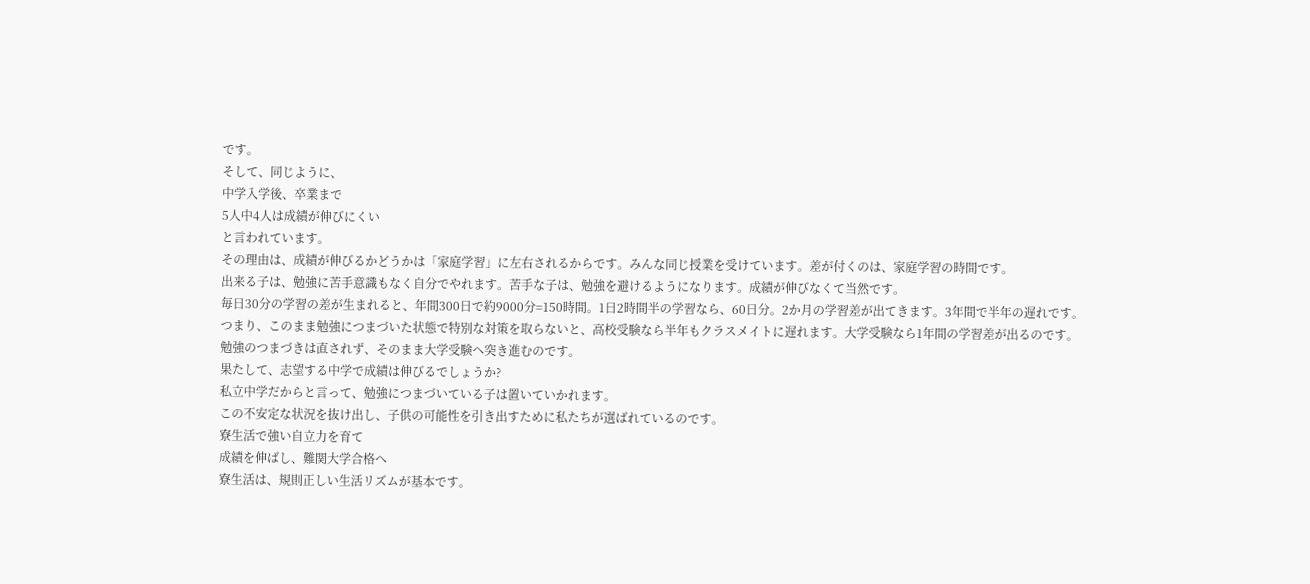です。
そして、同じように、
中学入学後、卒業まで
5人中4人は成績が伸びにくい
と言われています。
その理由は、成績が伸びるかどうかは「家庭学習」に左右されるからです。みんな同じ授業を受けています。差が付くのは、家庭学習の時間です。
出来る子は、勉強に苦手意識もなく自分でやれます。苦手な子は、勉強を避けるようになります。成績が伸びなくて当然です。
毎日30分の学習の差が生まれると、年間300日で約9000分=150時間。1日2時間半の学習なら、60日分。2か月の学習差が出てきます。3年間で半年の遅れです。
つまり、このまま勉強につまづいた状態で特別な対策を取らないと、高校受験なら半年もクラスメイトに遅れます。大学受験なら1年間の学習差が出るのです。
勉強のつまづきは直されず、そのまま大学受験へ突き進むのです。
果たして、志望する中学で成績は伸びるでしょうか?
私立中学だからと言って、勉強につまづいている子は置いていかれます。
この不安定な状況を抜け出し、子供の可能性を引き出すために私たちが選ばれているのです。
寮生活で強い自立力を育て
成績を伸ばし、難関大学合格へ
寮生活は、規則正しい生活リズムが基本です。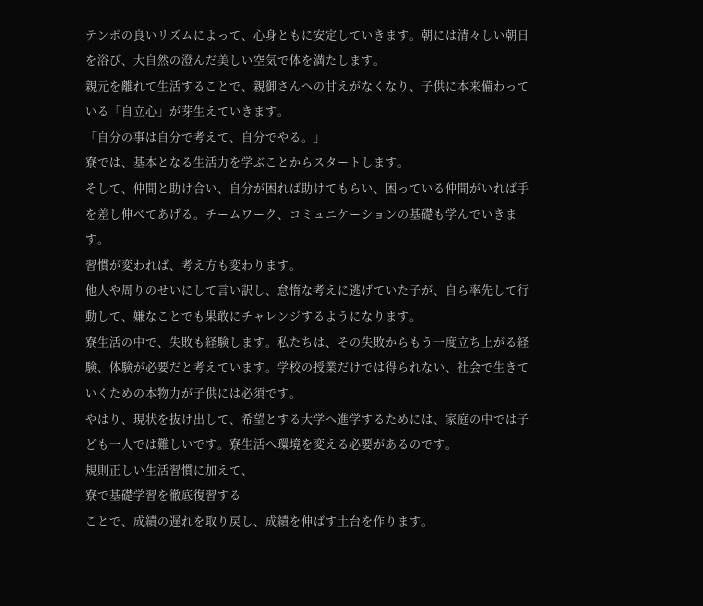テンポの良いリズムによって、心身ともに安定していきます。朝には清々しい朝日を浴び、大自然の澄んだ美しい空気で体を満たします。
親元を離れて生活することで、親御さんへの甘えがなくなり、子供に本来備わっている「自立心」が芽生えていきます。
「自分の事は自分で考えて、自分でやる。」
寮では、基本となる生活力を学ぶことからスタートします。
そして、仲間と助け合い、自分が困れば助けてもらい、困っている仲間がいれば手を差し伸べてあげる。チームワーク、コミュニケーションの基礎も学んでいきます。
習慣が変われば、考え方も変わります。
他人や周りのせいにして言い訳し、怠惰な考えに逃げていた子が、自ら率先して行動して、嫌なことでも果敢にチャレンジするようになります。
寮生活の中で、失敗も経験します。私たちは、その失敗からもう一度立ち上がる経験、体験が必要だと考えています。学校の授業だけでは得られない、社会で生きていくための本物力が子供には必須です。
やはり、現状を抜け出して、希望とする大学へ進学するためには、家庭の中では子ども一人では難しいです。寮生活へ環境を変える必要があるのです。
規則正しい生活習慣に加えて、
寮で基礎学習を徹底復習する
ことで、成績の遅れを取り戻し、成績を伸ばす土台を作ります。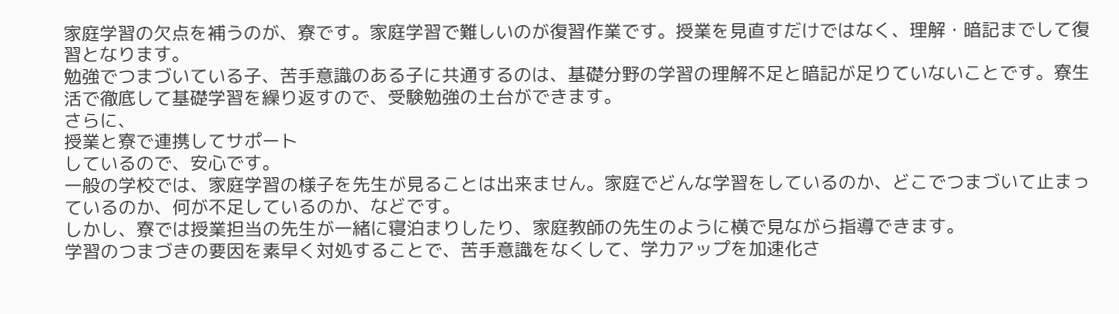家庭学習の欠点を補うのが、寮です。家庭学習で難しいのが復習作業です。授業を見直すだけではなく、理解・暗記までして復習となります。
勉強でつまづいている子、苦手意識のある子に共通するのは、基礎分野の学習の理解不足と暗記が足りていないことです。寮生活で徹底して基礎学習を繰り返すので、受験勉強の土台ができます。
さらに、
授業と寮で連携してサポート
しているので、安心です。
一般の学校では、家庭学習の様子を先生が見ることは出来ません。家庭でどんな学習をしているのか、どこでつまづいて止まっているのか、何が不足しているのか、などです。
しかし、寮では授業担当の先生が一緒に寝泊まりしたり、家庭教師の先生のように横で見ながら指導できます。
学習のつまづきの要因を素早く対処することで、苦手意識をなくして、学力アップを加速化さ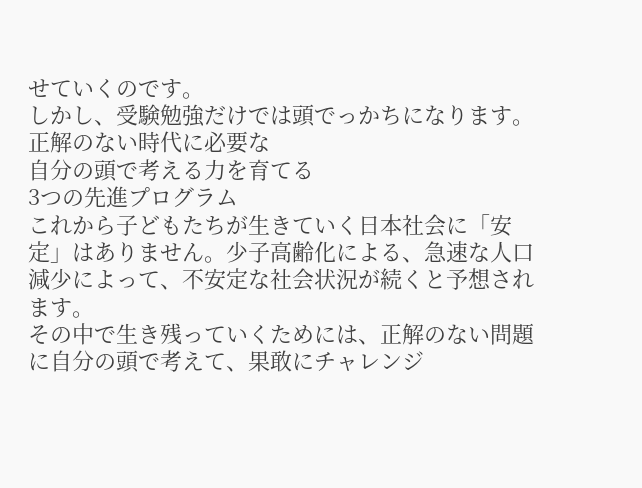せていくのです。
しかし、受験勉強だけでは頭でっかちになります。
正解のない時代に必要な
自分の頭で考える力を育てる
3つの先進プログラム
これから子どもたちが生きていく日本社会に「安定」はありません。少子高齢化による、急速な人口減少によって、不安定な社会状況が続くと予想されます。
その中で生き残っていくためには、正解のない問題に自分の頭で考えて、果敢にチャレンジ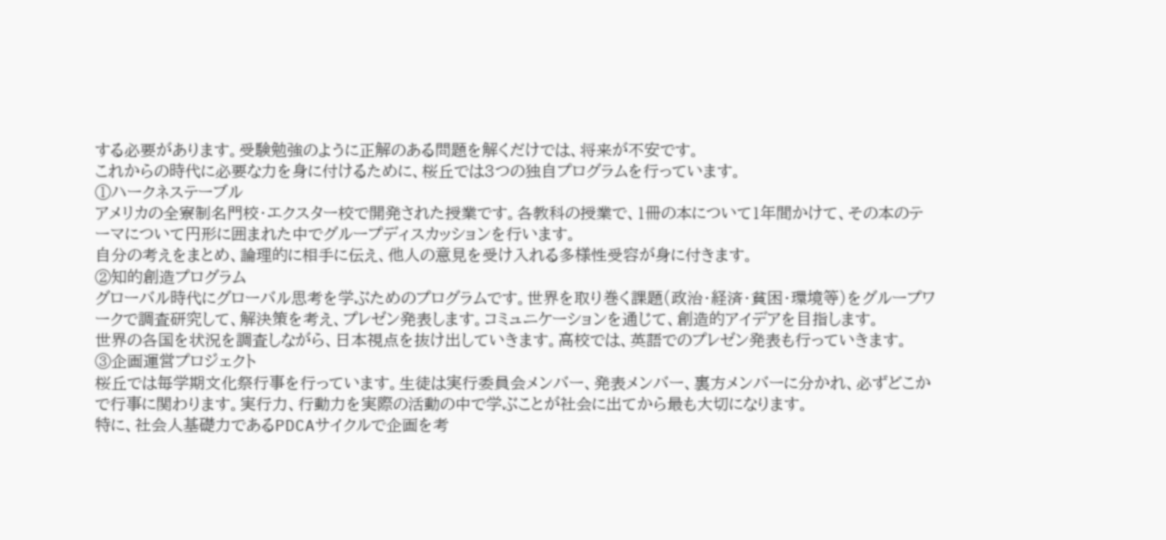する必要があります。受験勉強のように正解のある問題を解くだけでは、将来が不安です。
これからの時代に必要な力を身に付けるために、桜丘では3つの独自プログラムを行っています。
①ハークネステーブル
アメリカの全寮制名門校・エクスター校で開発された授業です。各教科の授業で、1冊の本について1年間かけて、その本のテーマについて円形に囲まれた中でグループディスカッションを行います。
自分の考えをまとめ、論理的に相手に伝え、他人の意見を受け入れる多様性受容が身に付きます。
②知的創造プログラム
グローバル時代にグローバル思考を学ぶためのプログラムです。世界を取り巻く課題(政治・経済・貧困・環境等)をグループワークで調査研究して、解決策を考え、プレゼン発表します。コミュニケーションを通じて、創造的アイデアを目指します。
世界の各国を状況を調査しながら、日本視点を抜け出していきます。高校では、英語でのプレゼン発表も行っていきます。
③企画運営プロジェクト
桜丘では毎学期文化祭行事を行っています。生徒は実行委員会メンバー、発表メンバー、裏方メンバーに分かれ、必ずどこかで行事に関わります。実行力、行動力を実際の活動の中で学ぶことが社会に出てから最も大切になります。
特に、社会人基礎力であるPDCAサイクルで企画を考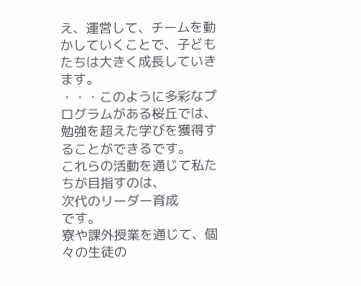え、運営して、チームを動かしていくことで、子どもたちは大きく成長していきます。
・・・このように多彩なプログラムがある桜丘では、勉強を超えた学びを獲得することができるです。
これらの活動を通じて私たちが目指すのは、
次代のリーダー育成
です。
寮や課外授業を通じて、個々の生徒の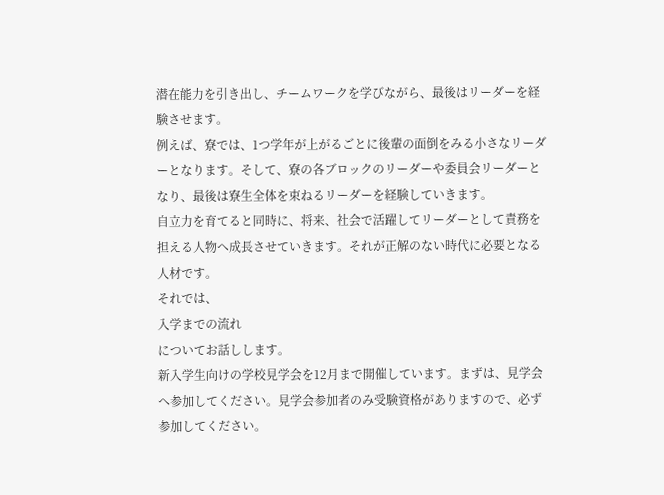潜在能力を引き出し、チームワークを学びながら、最後はリーダーを経験させます。
例えば、寮では、1つ学年が上がるごとに後輩の面倒をみる小さなリーダーとなります。そして、寮の各ブロックのリーダーや委員会リーダーとなり、最後は寮生全体を束ねるリーダーを経験していきます。
自立力を育てると同時に、将来、社会で活躍してリーダーとして責務を担える人物へ成長させていきます。それが正解のない時代に必要となる人材です。
それでは、
入学までの流れ
についてお話しします。
新入学生向けの学校見学会を12月まで開催しています。まずは、見学会へ参加してください。見学会参加者のみ受験資格がありますので、必ず参加してください。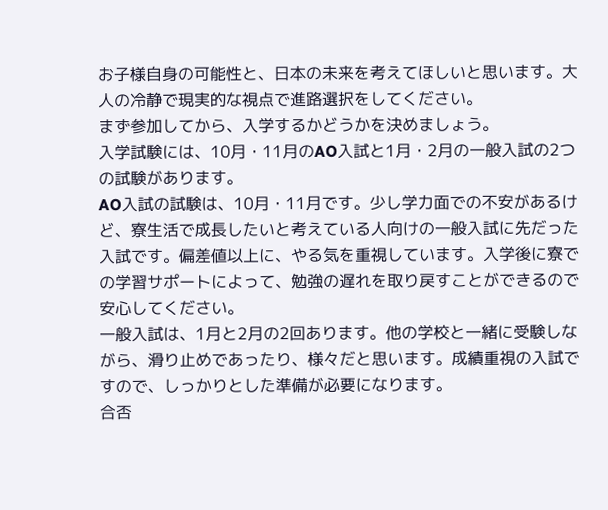お子様自身の可能性と、日本の未来を考えてほしいと思います。大人の冷静で現実的な視点で進路選択をしてください。
まず参加してから、入学するかどうかを決めましょう。
入学試験には、10月・11月のAO入試と1月・2月の一般入試の2つの試験があります。
AO入試の試験は、10月・11月です。少し学力面での不安があるけど、寮生活で成長したいと考えている人向けの一般入試に先だった入試です。偏差値以上に、やる気を重視しています。入学後に寮での学習サポートによって、勉強の遅れを取り戻すことができるので安心してください。
一般入試は、1月と2月の2回あります。他の学校と一緒に受験しながら、滑り止めであったり、様々だと思います。成績重視の入試ですので、しっかりとした準備が必要になります。
合否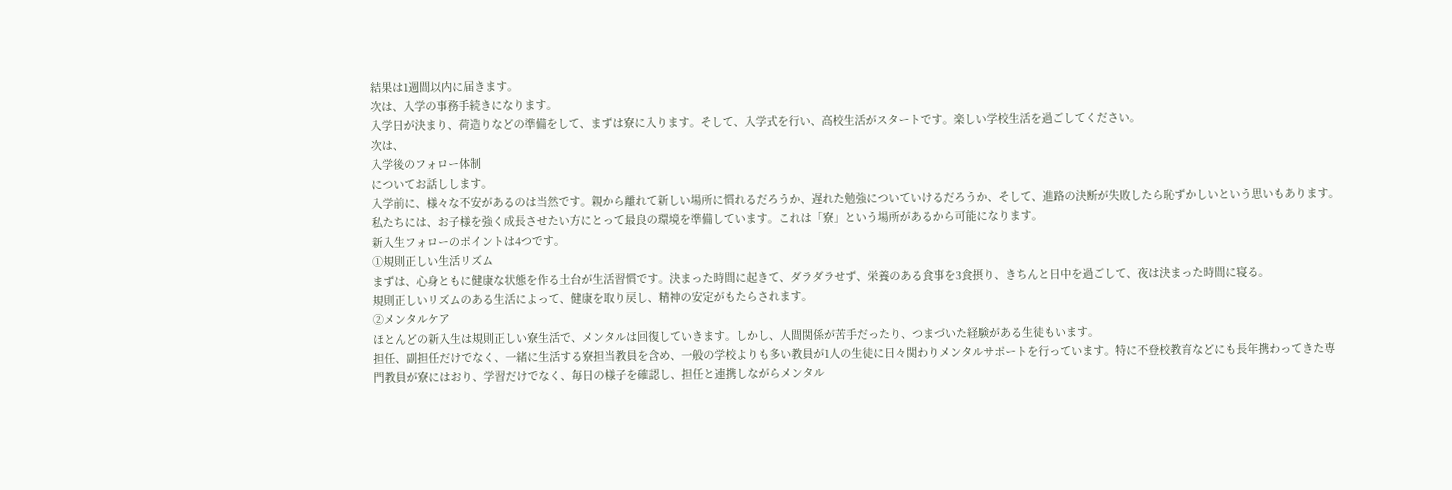結果は1週間以内に届きます。
次は、入学の事務手続きになります。
入学日が決まり、荷造りなどの準備をして、まずは寮に入ります。そして、入学式を行い、高校生活がスタートです。楽しい学校生活を過ごしてください。
次は、
入学後のフォロー体制
についてお話しします。
入学前に、様々な不安があるのは当然です。親から離れて新しい場所に慣れるだろうか、遅れた勉強についていけるだろうか、そして、進路の決断が失敗したら恥ずかしいという思いもあります。
私たちには、お子様を強く成長させたい方にとって最良の環境を準備しています。これは「寮」という場所があるから可能になります。
新入生フォローのポイントは4つです。
①規則正しい生活リズム
まずは、心身ともに健康な状態を作る土台が生活習慣です。決まった時間に起きて、ダラダラせず、栄養のある食事を3食摂り、きちんと日中を過ごして、夜は決まった時間に寝る。
規則正しいリズムのある生活によって、健康を取り戻し、精神の安定がもたらされます。
②メンタルケア
ほとんどの新入生は規則正しい寮生活で、メンタルは回復していきます。しかし、人間関係が苦手だったり、つまづいた経験がある生徒もいます。
担任、副担任だけでなく、一緒に生活する寮担当教員を含め、一般の学校よりも多い教員が1人の生徒に日々関わりメンタルサポートを行っています。特に不登校教育などにも長年携わってきた専門教員が寮にはおり、学習だけでなく、毎日の様子を確認し、担任と連携しながらメンタル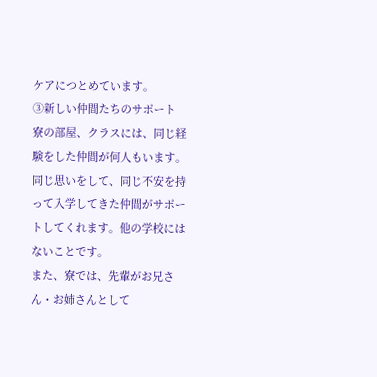ケアにつとめています。
③新しい仲間たちのサポート
寮の部屋、クラスには、同じ経験をした仲間が何人もいます。同じ思いをして、同じ不安を持って入学してきた仲間がサポートしてくれます。他の学校にはないことです。
また、寮では、先輩がお兄さん・お姉さんとして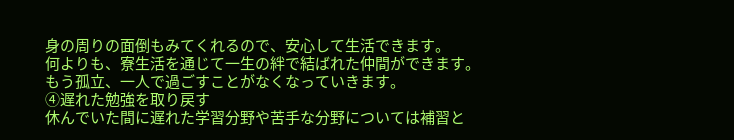身の周りの面倒もみてくれるので、安心して生活できます。
何よりも、寮生活を通じて一生の絆で結ばれた仲間ができます。
もう孤立、一人で過ごすことがなくなっていきます。
④遅れた勉強を取り戻す
休んでいた間に遅れた学習分野や苦手な分野については補習と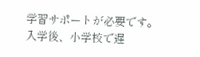学習サポートが必要です。
入学後、小学校で遅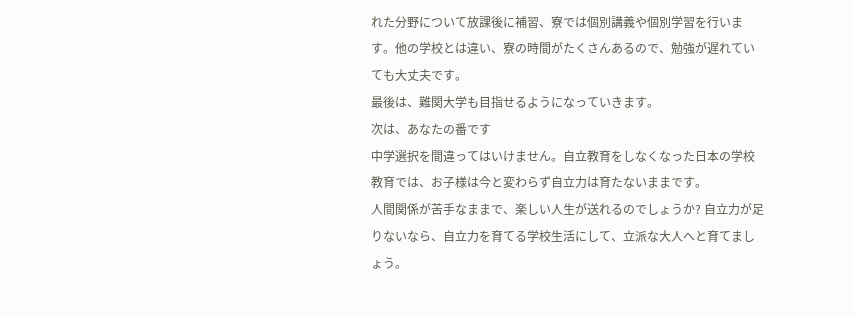れた分野について放課後に補習、寮では個別講義や個別学習を行います。他の学校とは違い、寮の時間がたくさんあるので、勉強が遅れていても大丈夫です。
最後は、難関大学も目指せるようになっていきます。
次は、あなたの番です
中学選択を間違ってはいけません。自立教育をしなくなった日本の学校教育では、お子様は今と変わらず自立力は育たないままです。
人間関係が苦手なままで、楽しい人生が送れるのでしょうか? 自立力が足りないなら、自立力を育てる学校生活にして、立派な大人へと育てましょう。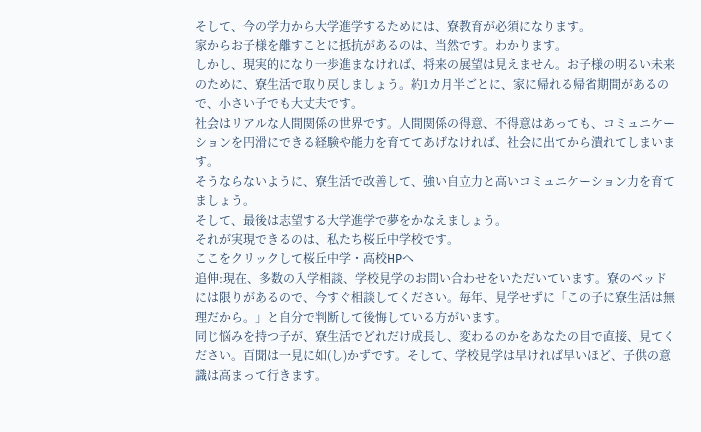そして、今の学力から大学進学するためには、寮教育が必須になります。
家からお子様を離すことに抵抗があるのは、当然です。わかります。
しかし、現実的になり一歩進まなければ、将来の展望は見えません。お子様の明るい未来のために、寮生活で取り戻しましょう。約1カ月半ごとに、家に帰れる帰省期間があるので、小さい子でも大丈夫です。
社会はリアルな人間関係の世界です。人間関係の得意、不得意はあっても、コミュニケーションを円滑にできる経験や能力を育ててあげなければ、社会に出てから潰れてしまいます。
そうならないように、寮生活で改善して、強い自立力と高いコミュニケーション力を育てましょう。
そして、最後は志望する大学進学で夢をかなえましょう。
それが実現できるのは、私たち桜丘中学校です。
ここをクリックして桜丘中学・高校HPへ
追伸:現在、多数の入学相談、学校見学のお問い合わせをいただいています。寮のベッドには限りがあるので、今すぐ相談してください。毎年、見学せずに「この子に寮生活は無理だから。」と自分で判断して後悔している方がいます。
同じ悩みを持つ子が、寮生活でどれだけ成長し、変わるのかをあなたの目で直接、見てください。百聞は一見に如(し)かずです。そして、学校見学は早ければ早いほど、子供の意識は高まって行きます。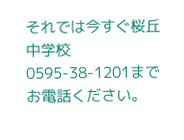それでは今すぐ桜丘中学校0595-38-1201までお電話ください。